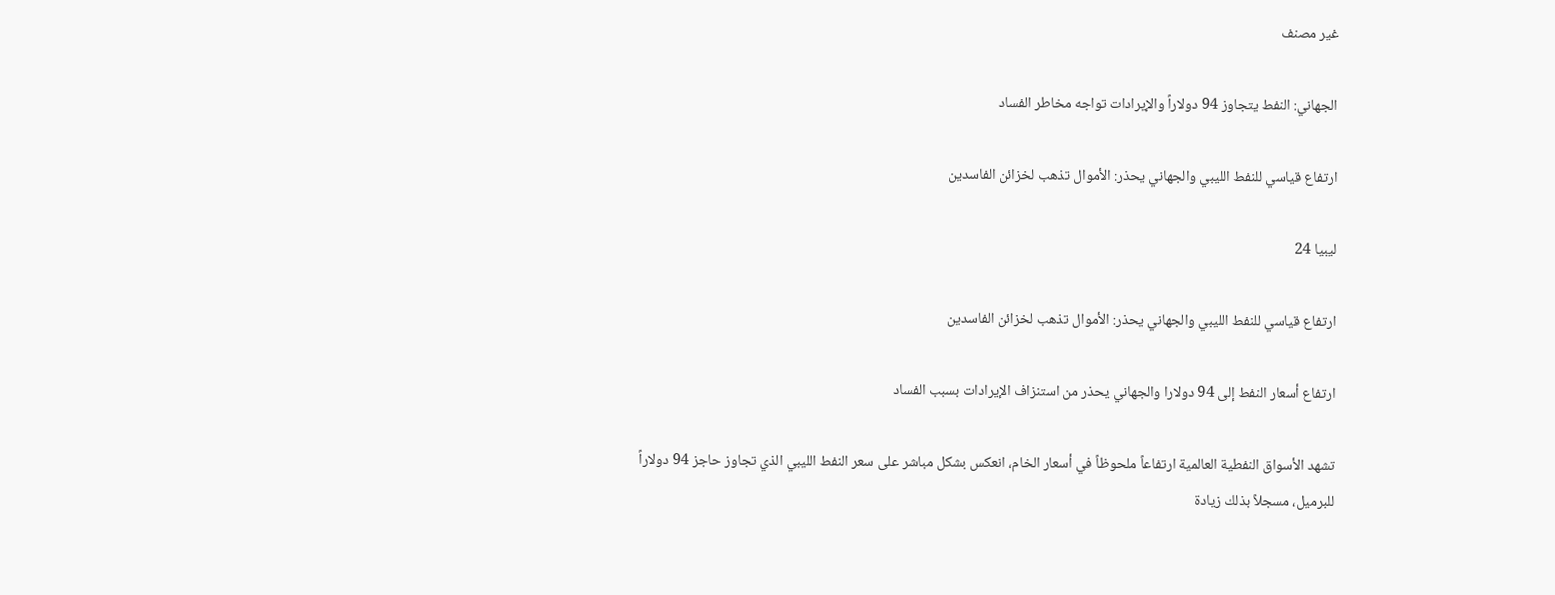غير مصنف

الجهاني: النفط يتجاوز 94 دولاراً والإيرادات تواجه مخاطر الفساد

ارتفاع قياسي للنفط الليبي والجهاني يحذر: الأموال تذهب لخزائن الفاسدين

ليبيا 24

ارتفاع قياسي للنفط الليبي والجهاني يحذر: الأموال تذهب لخزائن الفاسدين

ارتفاع أسعار النفط إلى 94 دولارا والجهاني يحذر من استنزاف الإيرادات بسبب الفساد

تشهد الأسواق النفطية العالمية ارتفاعاً ملحوظاً في أسعار الخام، انعكس بشكل مباشر على سعر النفط الليبي الذي تجاوز حاجز 94 دولاراً للبرميل، مسجلاً بذلك زيادة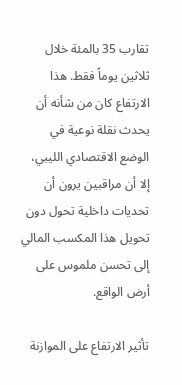تقارب 35 بالمئة خلال ثلاثين يوماً فقط. هذا الارتفاع كان من شأنه أن يحدث نقلة نوعية في الوضع الاقتصادي الليبي، إلا أن مراقبين يرون أن تحديات داخلية تحول دون تحويل هذا المكسب المالي إلى تحسن ملموس على أرض الواقع.

تأثير الارتفاع على الموازنة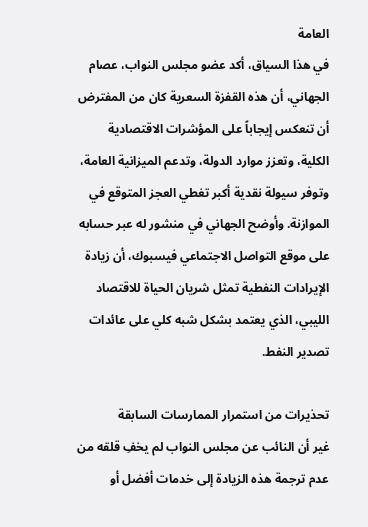العامة
في هذا السياق، أكد عضو مجلس النواب، عصام الجهاني، أن هذه القفزة السعرية كان من المفترض أن تنعكس إيجاباً على المؤشرات الاقتصادية الكلية، وتعزز موارد الدولة، وتدعم الميزانية العامة، وتوفر سيولة نقدية أكبر تغطي العجز المتوقع في الموازنة. وأوضح الجهاني في منشور له عبر حسابه على موقع التواصل الاجتماعي فيسبوك، أن زيادة الإيرادات النفطية تمثل شريان الحياة للاقتصاد الليبي، الذي يعتمد بشكل شبه كلي على عائدات تصدير النفط.

تحذيرات من استمرار الممارسات السابقة
غير أن النائب عن مجلس النواب لم يخفِ قلقه من عدم ترجمة هذه الزيادة إلى خدمات أفضل أو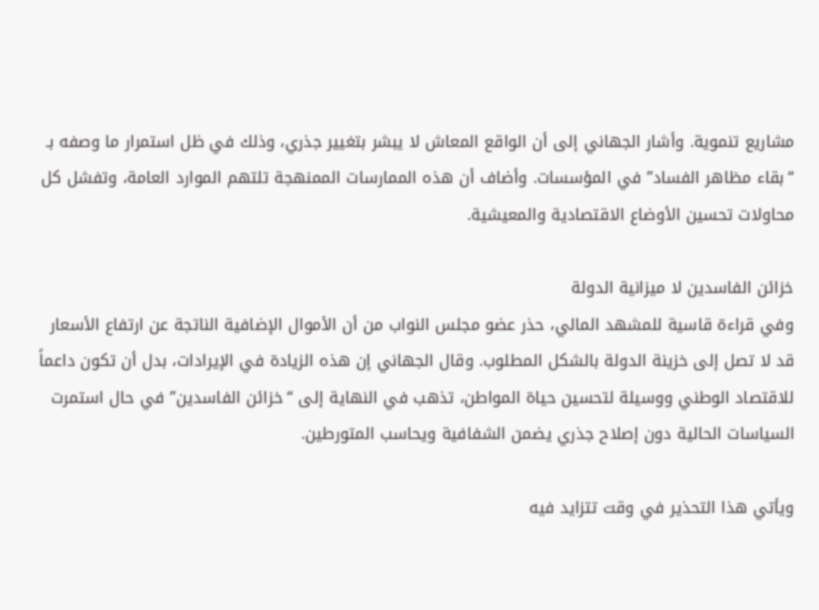مشاريع تنموية. وأشار الجهاني إلى أن الواقع المعاش لا يبشر بتغيير جذري، وذلك في ظل استمرار ما وصفه بـ “بقاء مظاهر الفساد” في المؤسسات. وأضاف أن هذه الممارسات الممنهجة تلتهم الموارد العامة، وتفشل كل محاولات تحسين الأوضاع الاقتصادية والمعيشية.

خزائن الفاسدين لا ميزانية الدولة
وفي قراءة قاسية للمشهد المالي، حذر عضو مجلس النواب من أن الأموال الإضافية الناتجة عن ارتفاع الأسعار قد لا تصل إلى خزينة الدولة بالشكل المطلوب. وقال الجهاني إن هذه الزيادة في الإيرادات، بدل أن تكون داعماً للاقتصاد الوطني ووسيلة لتحسين حياة المواطن، تذهب في النهاية إلى “خزائن الفاسدين” في حال استمرت السياسات الحالية دون إصلاح جذري يضمن الشفافية ويحاسب المتورطين.

ويأتي هذا التحذير في وقت تتزايد فيه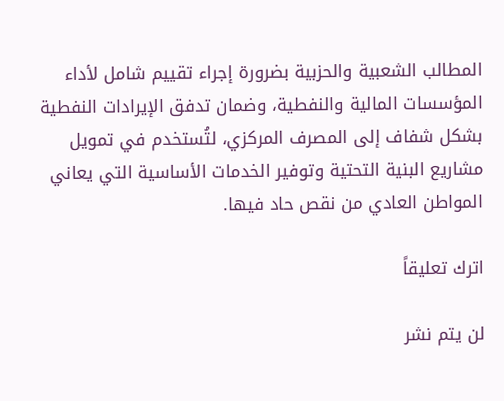المطالب الشعبية والحزبية بضرورة إجراء تقييم شامل لأداء المؤسسات المالية والنفطية، وضمان تدفق الإيرادات النفطية بشكل شفاف إلى المصرف المركزي، لتُستخدم في تمويل مشاريع البنية التحتية وتوفير الخدمات الأساسية التي يعاني المواطن العادي من نقص حاد فيها.

اترك تعليقاً

لن يتم نشر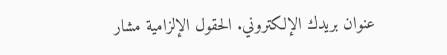عنوان بريدك الإلكتروني. الحقول الإلزامية مشار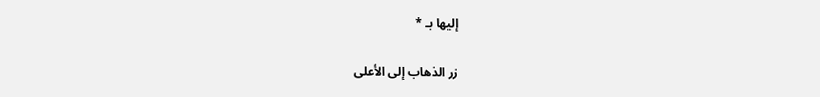إليها بـ *

زر الذهاب إلى الأعلى